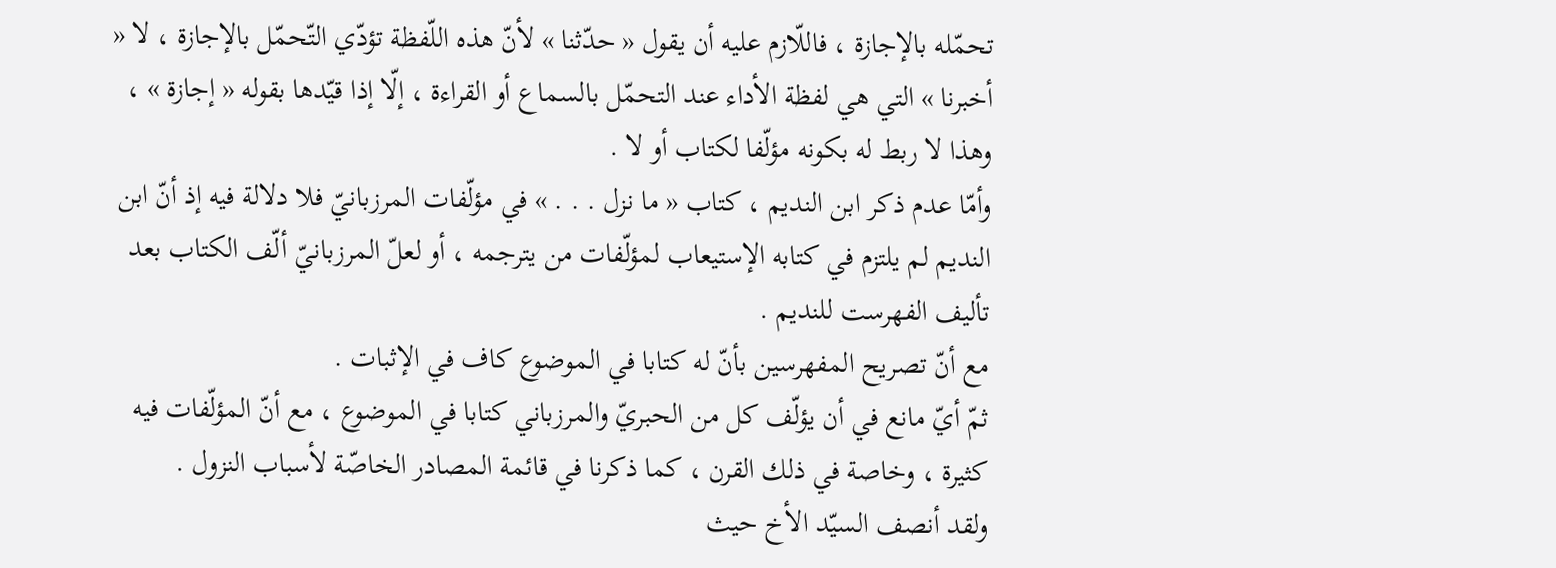تحمّله بالإجازة ، فاللّازم عليه أن يقول « حدّثنا » لأنّ هذه اللّفظة تؤدّي التّحمّل بالإجازة ، لا « أخبرنا » التي هي لفظة الأداء عند التحمّل بالسماع أو القراءة ، إلّا إذا قيّدها بقوله « إجازة » ، وهذا لا ربط له بكونه مؤلّفا لكتاب أو لا .
وأمّا عدم ذكر ابن النديم ، كتاب « ما نزل . . . » في مؤلّفات المرزبانيّ فلا دلالة فيه إذ أنّ ابن النديم لم يلتزم في كتابه الإستيعاب لمؤلّفات من يترجمه ، أو لعلّ المرزبانيّ ألّف الكتاب بعد تأليف الفهرست للنديم .
مع أنّ تصريح المفهرسين بأنّ له كتابا في الموضوع كاف في الإثبات .
ثمّ أيّ مانع في أن يؤلّف كل من الحبريّ والمرزباني كتابا في الموضوع ، مع أنّ المؤلّفات فيه كثيرة ، وخاصة في ذلك القرن ، كما ذكرنا في قائمة المصادر الخاصّة لأسباب النزول .
ولقد أنصف السيّد الأخ حيث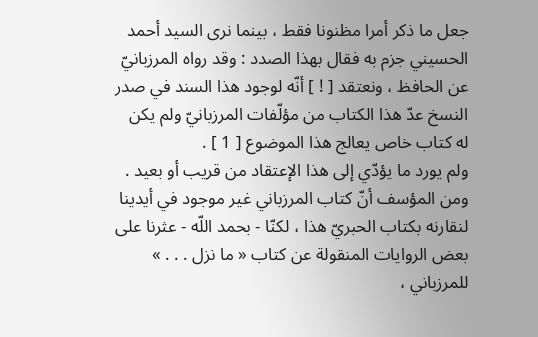جعل ما ذكر أمرا مظنونا فقط ، بينما نرى السيد أحمد الحسيني جزم به فقال بهذا الصدد : وقد رواه المرزبانيّ عن الحافظ ، ونعتقد [ ! ] أنّه لوجود هذا السند في صدر النسخ عدّ هذا الكتاب من مؤلّفات المرزبانيّ ولم يكن له كتاب خاص يعالج هذا الموضوع [ 1 ] .
ولم يورد ما يؤدّي إلى هذا الإعتقاد من قريب أو بعيد .
ومن المؤسف أنّ كتاب المرزباني غير موجود في أيدينا لنقارنه بكتاب الحبريّ هذا ، لكنّا - بحمد اللّه - عثرنا على بعض الروايات المنقولة عن كتاب « ما نزل . . . » للمرزباني ،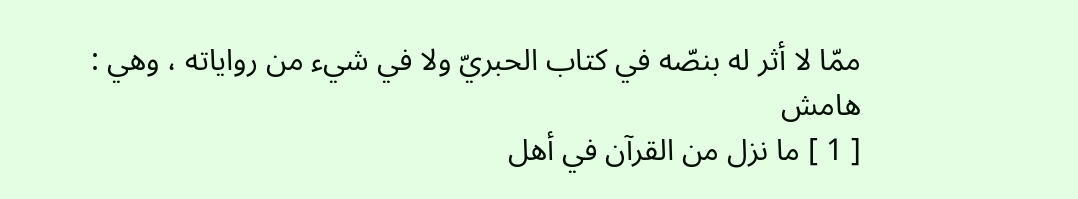ممّا لا أثر له بنصّه في كتاب الحبريّ ولا في شيء من رواياته ، وهي :
هامش
[ 1 ] ما نزل من القرآن في أهل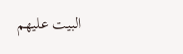البيت عليهم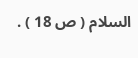السلام ( ص 18 ) .